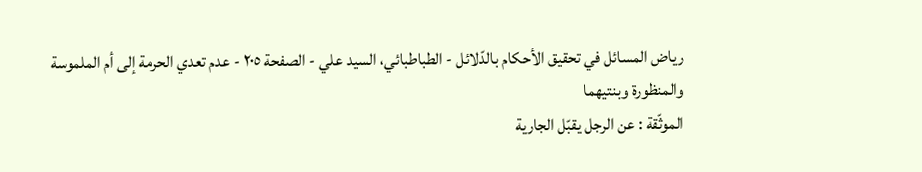رياض المسائل في تحقيق الأحكام بالدّلائل - الطباطبائي، السيد علي - الصفحة ٢٠٥ - عدم تعدي الحرمة إلى أم الملموسة والمنظورة وبنتيهما
الموثّقة : عن الرجل يقبّل الجارية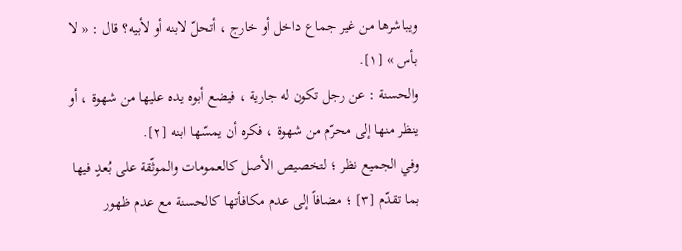ويباشرها من غير جماع داخل أو خارج ، أتحلّ لابنه أو لأبيه؟ قال : « لا بأس » [١].
والحسنة : عن رجل تكون له جارية ، فيضع أبوه يده عليها من شهوة ، أو ينظر منها إلى محرّم من شهوة ، فكره أن يمسّها ابنه [٢].
وفي الجميع نظر ؛ لتخصيص الأصل كالعمومات والموثّقة على بُعدٍ فيها بما تقدّم [٣] ؛ مضافاً إلى عدم مكافأتها كالحسنة مع عدم ظهور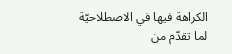الكراهة فيها في الاصطلاحيّة لما تقدّم من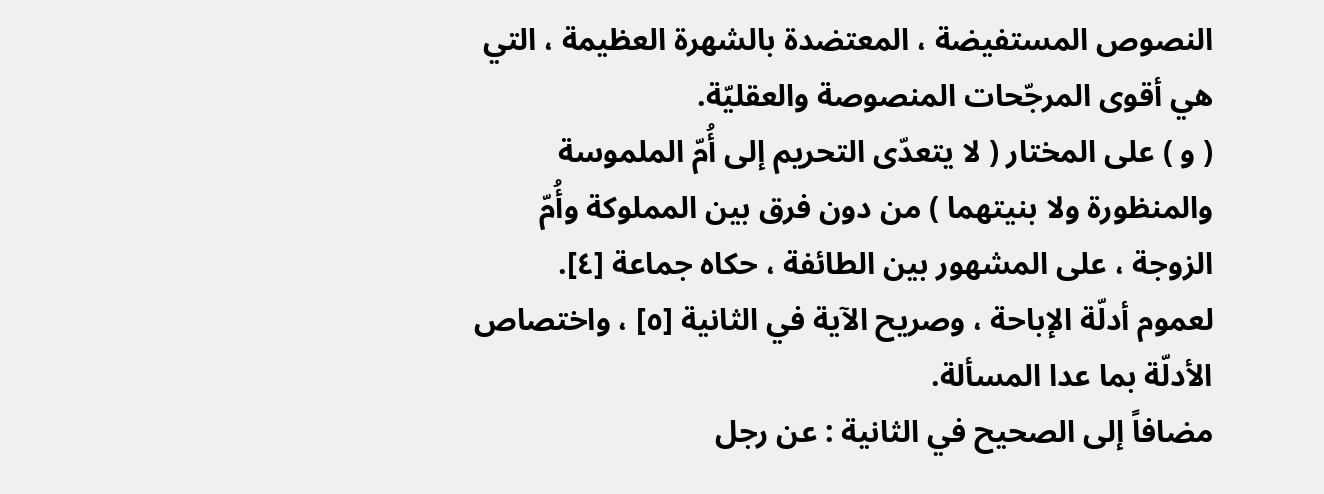النصوص المستفيضة ، المعتضدة بالشهرة العظيمة ، التي هي أقوى المرجّحات المنصوصة والعقليّة.
( و ) على المختار ( لا يتعدّى التحريم إلى أُمّ الملموسة والمنظورة ولا بنيتهما ) من دون فرق بين المملوكة وأُمّ الزوجة ، على المشهور بين الطائفة ، حكاه جماعة [٤].
لعموم أدلّة الإباحة ، وصريح الآية في الثانية [٥] ، واختصاص الأدلّة بما عدا المسألة.
مضافاً إلى الصحيح في الثانية : عن رجل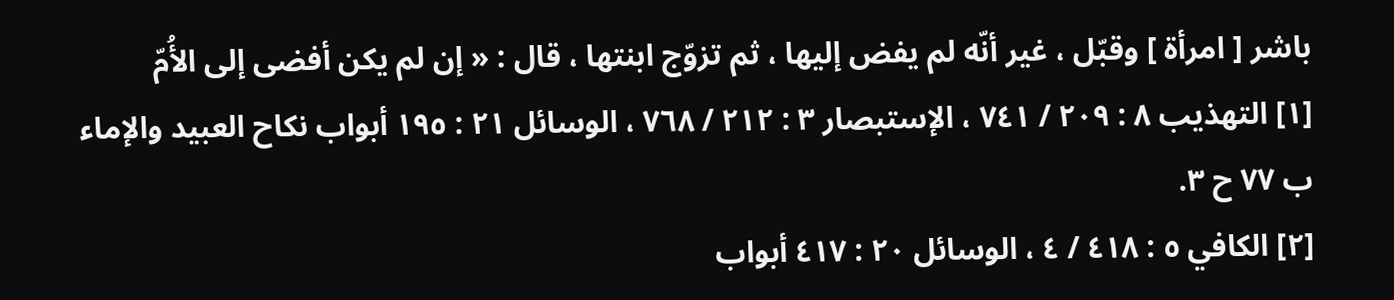باشر [ امرأة ] وقبّل ، غير أنّه لم يفض إليها ، ثم تزوّج ابنتها ، قال : « إن لم يكن أفضى إلى الأُمّ
[١] التهذيب ٨ : ٢٠٩ / ٧٤١ ، الإستبصار ٣ : ٢١٢ / ٧٦٨ ، الوسائل ٢١ : ١٩٥ أبواب نكاح العبيد والإماء ب ٧٧ ح ٣.
[٢] الكافي ٥ : ٤١٨ / ٤ ، الوسائل ٢٠ : ٤١٧ أبواب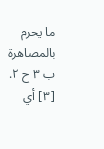ما يحرم بالمصاهرة ب ٣ ح ٢.
[٣] أي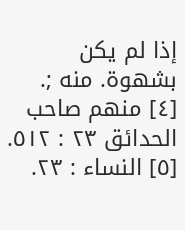إذا لم يكن بشهوة. منه ;.
[٤] منهم صاحب الحدائق ٢٣ : ٥١٢.
[٥] النساء : ٢٣.